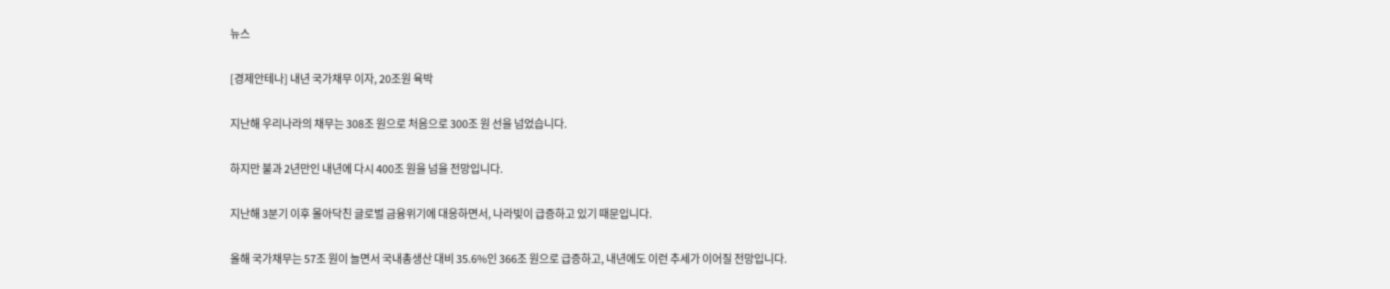뉴스

[경제안테나] 내년 국가채무 이자, 20조원 육박

지난해 우리나라의 채무는 308조 원으로 처음으로 300조 원 선을 넘었습니다.

하지만 불과 2년만인 내년에 다시 400조 원을 넘을 전망입니다.

지난해 3분기 이후 몰아닥친 글로벌 금융위기에 대응하면서, 나라빚이 급증하고 있기 때문입니다.

올해 국가채무는 57조 원이 늘면서 국내총생산 대비 35.6%인 366조 원으로 급증하고, 내년에도 이런 추세가 이어질 전망입니다.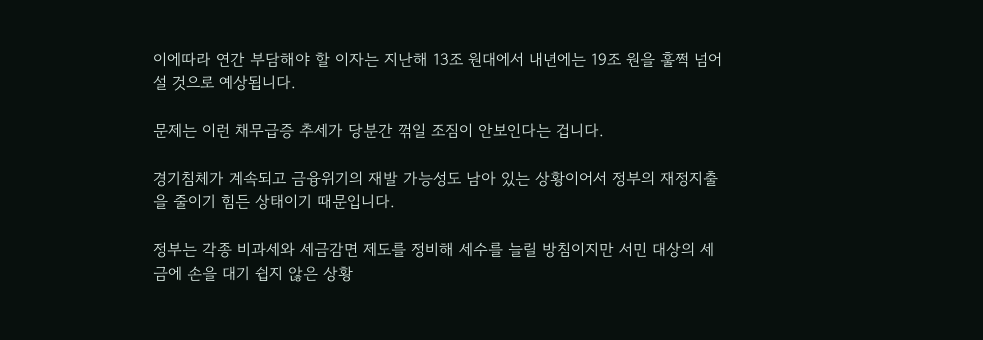이에따라 연간 부담해야 할 이자는 지난해 13조 원대에서 내년에는 19조 원을 훌쩍 넘어설 것으로 예상됩니다.

문제는 이런 채무급증 추세가 당분간 꺾일 조짐이 안보인다는 겁니다.

경기침체가 계속되고 금융위기의 재발 가능성도 남아 있는 상황이어서 정부의 재정지출을 줄이기 힘든 상태이기 때문입니다.

정부는 각종 비과세와 세금감면 제도를 정비해 세수를 늘릴 방침이지만 서민 대상의 세금에 손을 대기 쉽지 않은 상황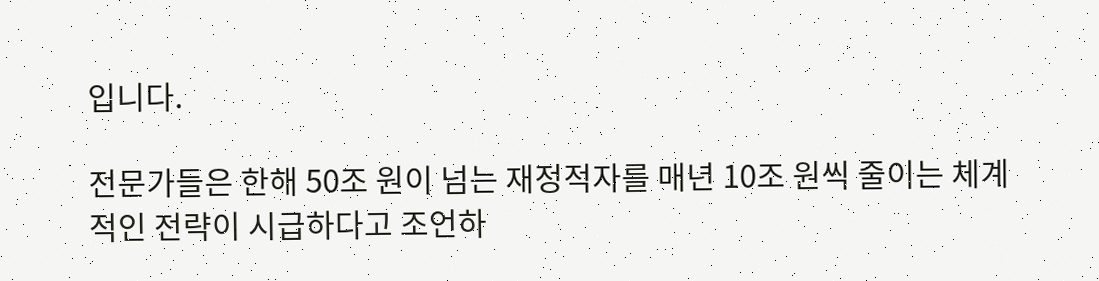입니다.

전문가들은 한해 50조 원이 넘는 재정적자를 매년 10조 원씩 줄이는 체계적인 전략이 시급하다고 조언하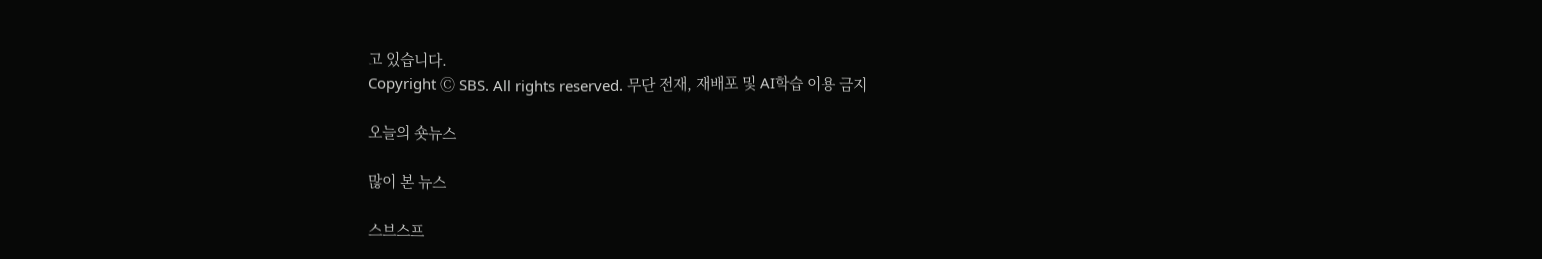고 있습니다.
Copyright Ⓒ SBS. All rights reserved. 무단 전재, 재배포 및 AI학습 이용 금지

오늘의 숏뉴스

많이 본 뉴스

스브스프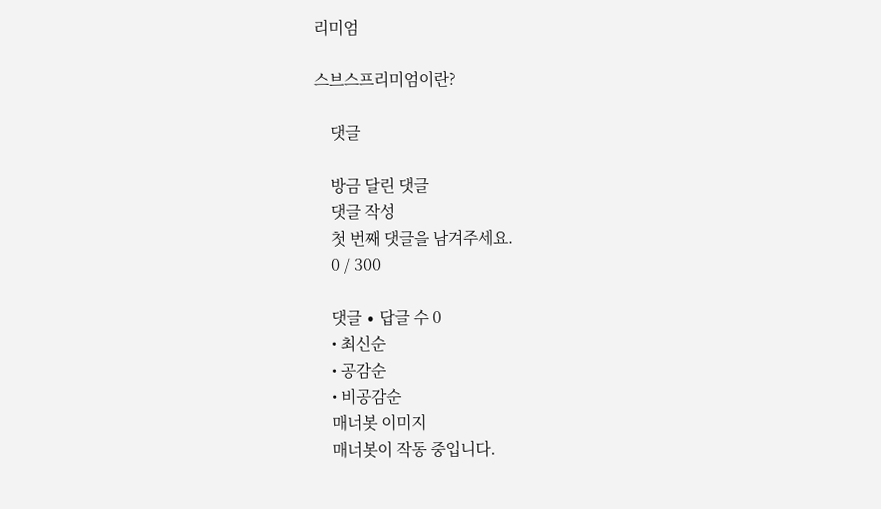리미엄

스브스프리미엄이란?

    댓글

    방금 달린 댓글
    댓글 작성
    첫 번째 댓글을 남겨주세요.
    0 / 300

    댓글 ∙ 답글 수 0
    • 최신순
    • 공감순
    • 비공감순
    매너봇 이미지
    매너봇이 작동 중입니다.